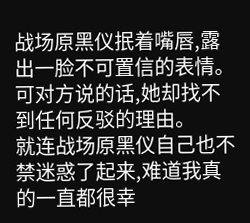战场原黑仪抿着嘴唇,露出一脸不可置信的表情。可对方说的话,她却找不到任何反驳的理由。
就连战场原黑仪自己也不禁迷惑了起来,难道我真的一直都很幸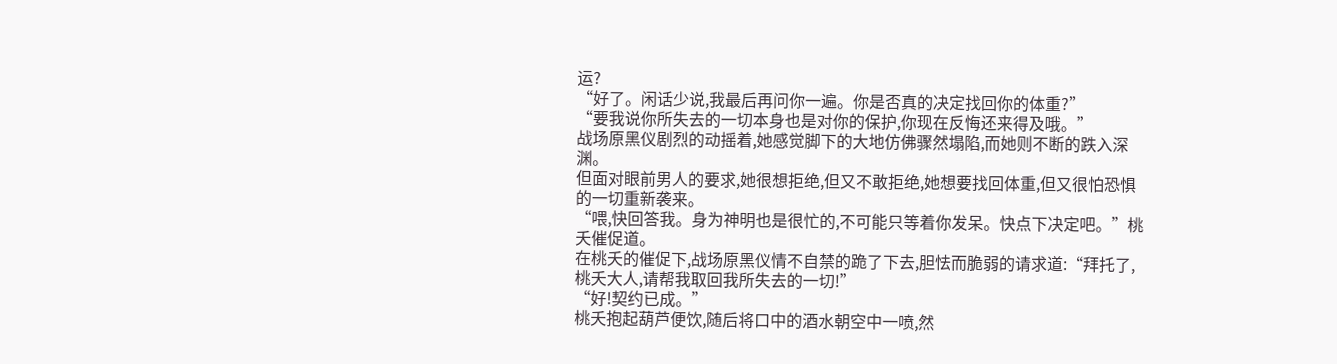运?
“好了。闲话少说,我最后再问你一遍。你是否真的决定找回你的体重?”
“要我说你所失去的一切本身也是对你的保护,你现在反悔还来得及哦。”
战场原黑仪剧烈的动摇着,她感觉脚下的大地仿佛骤然塌陷,而她则不断的跌入深渊。
但面对眼前男人的要求,她很想拒绝,但又不敢拒绝,她想要找回体重,但又很怕恐惧的一切重新袭来。
“喂,快回答我。身为神明也是很忙的,不可能只等着你发呆。快点下决定吧。”桃夭催促道。
在桃夭的催促下,战场原黑仪情不自禁的跪了下去,胆怯而脆弱的请求道:“拜托了,桃夭大人,请帮我取回我所失去的一切!”
“好!契约已成。”
桃夭抱起葫芦便饮,随后将口中的酒水朝空中一喷,然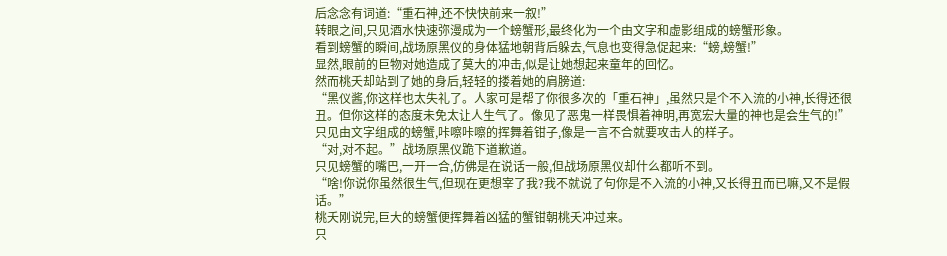后念念有词道:“重石神,还不快快前来一叙!”
转眼之间,只见酒水快速弥漫成为一个螃蟹形,最终化为一个由文字和虚影组成的螃蟹形象。
看到螃蟹的瞬间,战场原黑仪的身体猛地朝背后躲去,气息也变得急促起来:“螃,螃蟹!”
显然,眼前的巨物对她造成了莫大的冲击,似是让她想起来童年的回忆。
然而桃夭却站到了她的身后,轻轻的搂着她的肩膀道:
“黑仪酱,你这样也太失礼了。人家可是帮了你很多次的「重石神」,虽然只是个不入流的小神,长得还很丑。但你这样的态度未免太让人生气了。像见了恶鬼一样畏惧着神明,再宽宏大量的神也是会生气的!”
只见由文字组成的螃蟹,咔嚓咔嚓的挥舞着钳子,像是一言不合就要攻击人的样子。
“对,对不起。”战场原黑仪跪下道歉道。
只见螃蟹的嘴巴,一开一合,仿佛是在说话一般,但战场原黑仪却什么都听不到。
“啥!你说你虽然很生气,但现在更想宰了我?我不就说了句你是不入流的小神,又长得丑而已嘛,又不是假话。”
桃夭刚说完,巨大的螃蟹便挥舞着凶猛的蟹钳朝桃夭冲过来。
只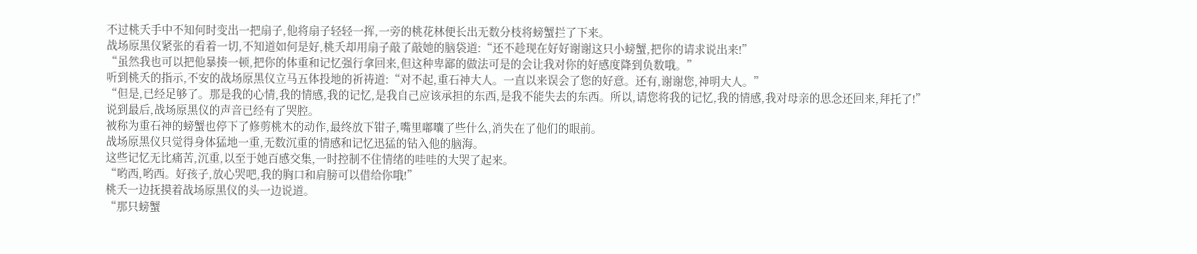不过桃夭手中不知何时变出一把扇子,他将扇子轻轻一挥,一旁的桃花林便长出无数分枝将螃蟹拦了下来。
战场原黑仪紧张的看着一切,不知道如何是好,桃夭却用扇子敲了敲她的脑袋道:“还不趁现在好好谢谢这只小螃蟹,把你的请求说出来!”
“虽然我也可以把他暴揍一顿,把你的体重和记忆强行拿回来,但这种卑鄙的做法可是的会让我对你的好感度降到负数哦。”
听到桃夭的指示,不安的战场原黑仪立马五体投地的祈祷道:“对不起,重石神大人。一直以来误会了您的好意。还有,谢谢您,神明大人。”
“但是,已经足够了。那是我的心情,我的情感,我的记忆,是我自己应该承担的东西,是我不能失去的东西。所以,请您将我的记忆,我的情感,我对母亲的思念还回来,拜托了!”
说到最后,战场原黑仪的声音已经有了哭腔。
被称为重石神的螃蟹也停下了修剪桃木的动作,最终放下钳子,嘴里嘟囔了些什么,消失在了他们的眼前。
战场原黑仪只觉得身体猛地一重,无数沉重的情感和记忆迅猛的钻入他的脑海。
这些记忆无比痛苦,沉重,以至于她百感交集,一时控制不住情绪的哇哇的大哭了起来。
“哟西,哟西。好孩子,放心哭吧,我的胸口和肩膀可以借给你哦!”
桃夭一边抚摸着战场原黑仪的头一边说道。
“那只螃蟹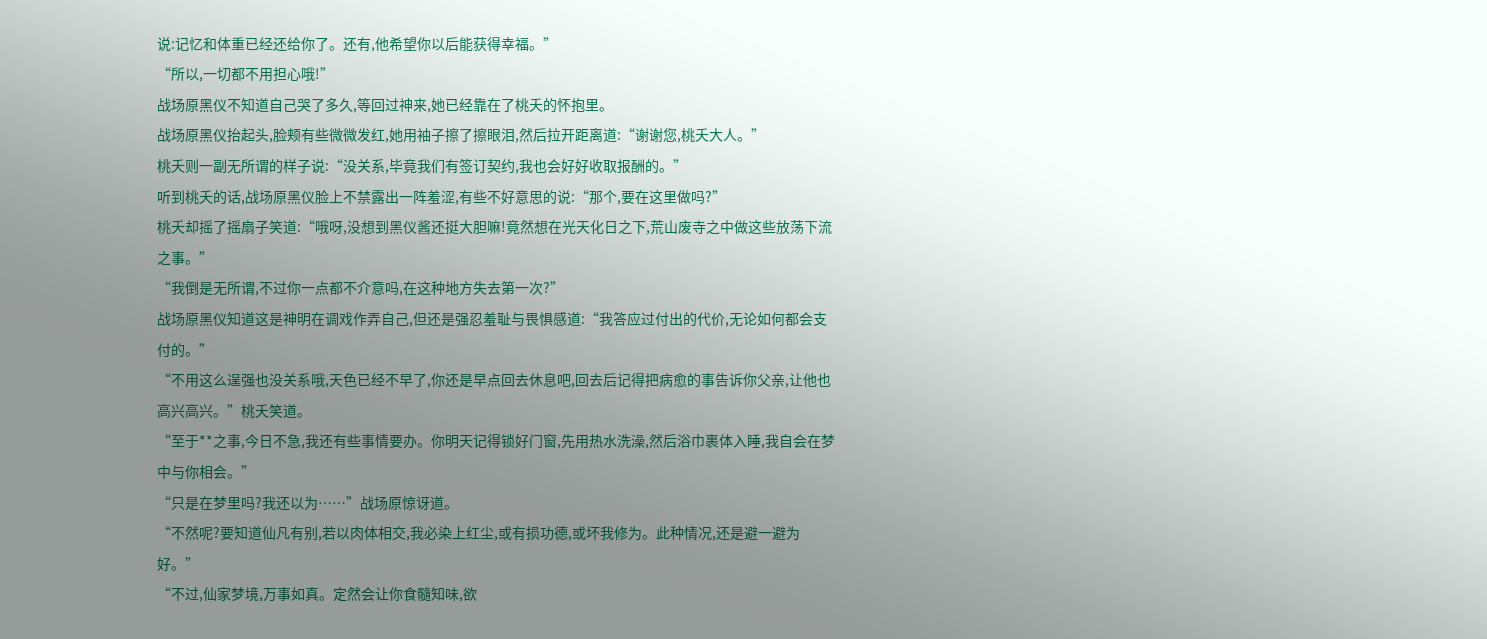说:记忆和体重已经还给你了。还有,他希望你以后能获得幸福。”
“所以,一切都不用担心哦!”
战场原黑仪不知道自己哭了多久,等回过神来,她已经靠在了桃夭的怀抱里。
战场原黑仪抬起头,脸颊有些微微发红,她用袖子擦了擦眼泪,然后拉开距离道:“谢谢您,桃夭大人。”
桃夭则一副无所谓的样子说:“没关系,毕竟我们有签订契约,我也会好好收取报酬的。”
听到桃夭的话,战场原黑仪脸上不禁露出一阵羞涩,有些不好意思的说:“那个,要在这里做吗?”
桃夭却摇了摇扇子笑道:“哦呀,没想到黑仪酱还挺大胆嘛!竟然想在光天化日之下,荒山废寺之中做这些放荡下流之事。”
“我倒是无所谓,不过你一点都不介意吗,在这种地方失去第一次?”
战场原黑仪知道这是神明在调戏作弄自己,但还是强忍羞耻与畏惧感道:“我答应过付出的代价,无论如何都会支付的。”
“不用这么逞强也没关系哦,天色已经不早了,你还是早点回去休息吧,回去后记得把病愈的事告诉你父亲,让他也高兴高兴。”桃夭笑道。
“至于**之事,今日不急,我还有些事情要办。你明天记得锁好门窗,先用热水洗澡,然后浴巾裹体入睡,我自会在梦中与你相会。”
“只是在梦里吗?我还以为……”战场原惊讶道。
“不然呢?要知道仙凡有别,若以肉体相交,我必染上红尘,或有损功德,或坏我修为。此种情况,还是避一避为好。”
“不过,仙家梦境,万事如真。定然会让你食髓知味,欲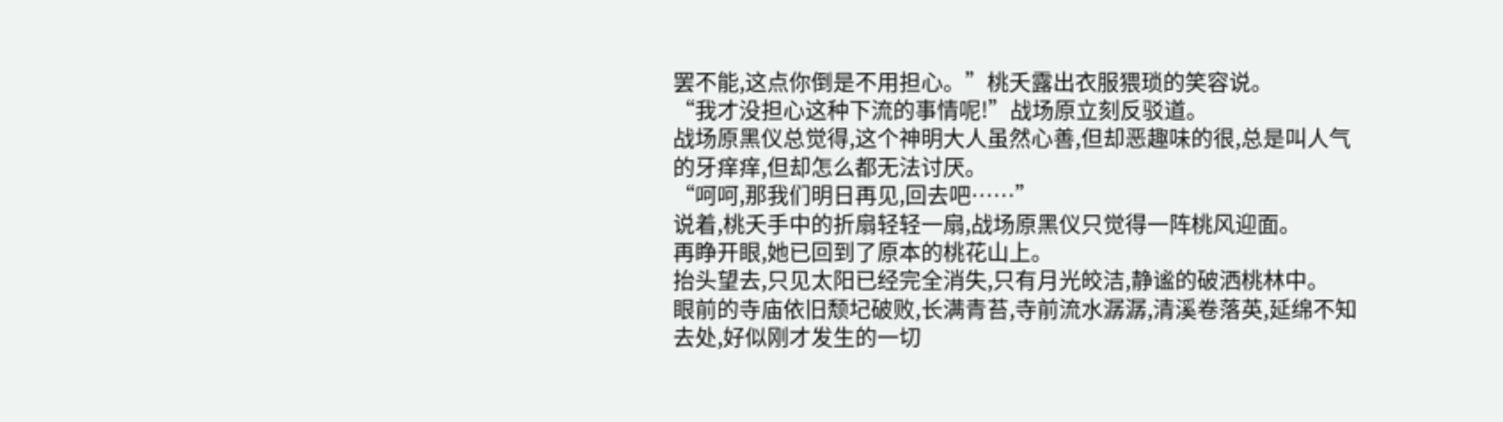罢不能,这点你倒是不用担心。”桃夭露出衣服猥琐的笑容说。
“我才没担心这种下流的事情呢!”战场原立刻反驳道。
战场原黑仪总觉得,这个神明大人虽然心善,但却恶趣味的很,总是叫人气的牙痒痒,但却怎么都无法讨厌。
“呵呵,那我们明日再见,回去吧……”
说着,桃夭手中的折扇轻轻一扇,战场原黑仪只觉得一阵桃风迎面。
再睁开眼,她已回到了原本的桃花山上。
抬头望去,只见太阳已经完全消失,只有月光皎洁,静谧的破洒桃林中。
眼前的寺庙依旧颓圮破败,长满青苔,寺前流水潺潺,清溪卷落英,延绵不知去处,好似刚才发生的一切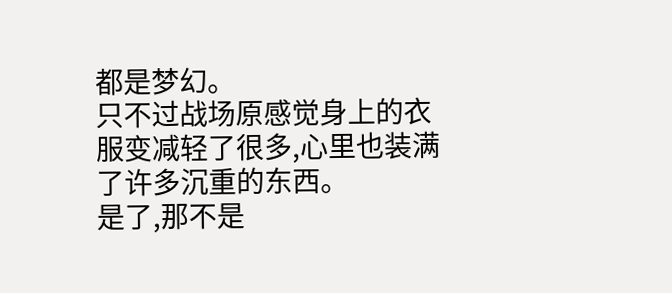都是梦幻。
只不过战场原感觉身上的衣服变减轻了很多,心里也装满了许多沉重的东西。
是了,那不是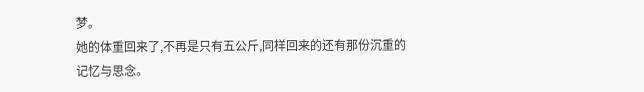梦。
她的体重回来了,不再是只有五公斤,同样回来的还有那份沉重的记忆与思念。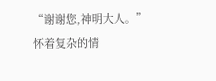“谢谢您,神明大人。”
怀着复杂的情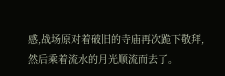感,战场原对着破旧的寺庙再次跪下敬拜,然后乘着流水的月光顺流而去了。